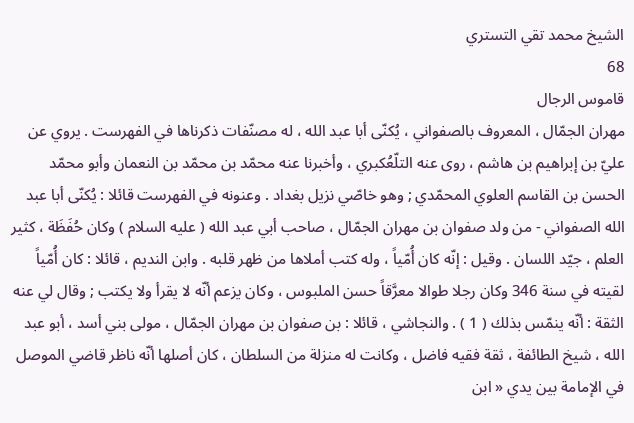الشيخ محمد تقي التستري
68
قاموس الرجال
مهران الجمّال ، المعروف بالصفواني ، يُكنّى أبا عبد الله ، له مصنّفات ذكرناها في الفهرست . يروي عن عليّ بن إبراهيم بن هاشم ، روى عنه التلّعُكبري ، وأخبرنا عنه محمّد بن محمّد بن النعمان وأبو محمّد الحسن بن القاسم العلوي المحمّدي ; وهو خاصّي نزيل بغداد . وعنونه في الفهرست قائلا : يُكنّى أبا عبد الله الصفواني - من ولد صفوان بن مهران الجمّال ، صاحب أبي عبد الله ( عليه السلام ) وكان حُفَظَة ، كثير العلم ، جيّد اللسان . وقيل : إنّه كان أُمّياً ، وله كتب أملاها من ظهر قلبه . وابن النديم ، قائلا : كان أُمّياً لقيته في سنة 346 وكان رجلا طوالا معرَّقاً حسن الملبوس ، وكان يزعم أنّه لا يقرأ ولا يكتب ; وقال لي عنه الثقة : أنّه ينمّس بذلك ( 1 ) . والنجاشي ، قائلا : بن صفوان بن مهران الجمّال ، مولى بني أسد ، أبو عبد الله ، شيخ الطائفة ، ثقة فقيه فاضل ، وكانت له منزلة من السلطان ، كان أصلها أنّه ناظر قاضي الموصل في الإمامة بين يدي « ابن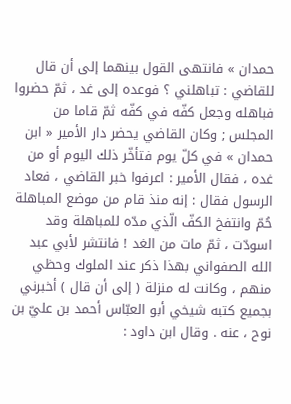حمدان » فانتهى القول بينهما إلى أن قال للقاضي : تباهلني ؟ فوعده إلى غد ، ثمّ حضروا فباهله وجعل كفّه في كفّه ثمّ قاما من المجلس ; وكان القاضي يحضر دار الأمير « ابن حمدان » في كلّ يوم فتأخّر ذلك اليوم أو من غده ، فقال الأمير : اعرفوا خبر القاضي ، فعاد الرسول فقال : إنه منذ قام من موضع المباهلة حُمّ وانتفخ الكفّ الّذي مدّه للمباهلة وقد اسودّت ، ثمّ مات من الغد ! فانتشر لأبي عبد الله الصفواني بهذا ذكر عند الملوك وحظي منهم ، وكانت له منزلة ( إلى أن قال ) أخبرني بجميع كتبه شيخي أبو العبّاس أحمد بن عليّ بن نوح ، عنه . وقال ابن داود :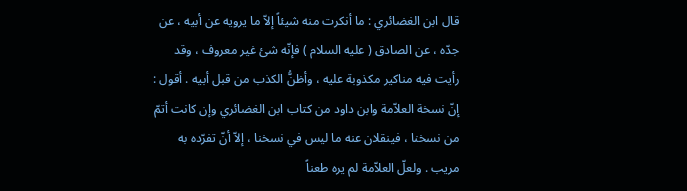قال ابن الغضائري : ما أنكرت منه شيئاً إلاّ ما يرويه عن أبيه ، عن جدّه ، عن الصادق ( عليه السلام ) فإنّه شئ غير معروف ، وقد رأيت فيه مناكير مكذوبة عليه ، وأظنُّ الكذب من قبل أبيه . أقول : إنّ نسخة العلاّمة وابن داود من كتاب ابن الغضائري وإن كانت أتمّ من نسخنا ، فينقلان عنه ما ليس في نسخنا ، إلاّ أنّ تفرّده به مريب . ولعلّ العلاّمة لم يره طعناً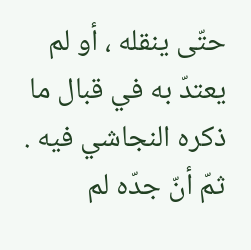حتّى ينقله ، أو لم يعتدّ به في قبال ما ذكره النجاشي فيه . ثمّ أنّ جدّه لم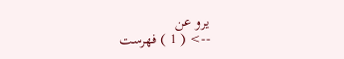يرو عن
--> ( 1 ) فهرست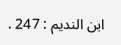ابن النديم : 247 .